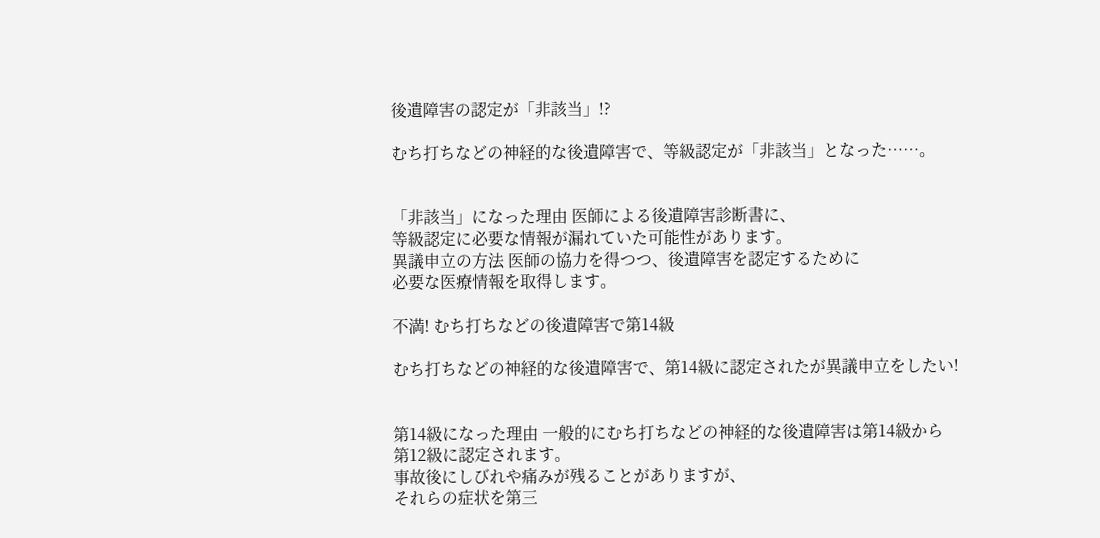後遺障害の認定が「非該当」!?

むち打ちなどの神経的な後遺障害で、等級認定が「非該当」となった……。


「非該当」になった理由 医師による後遺障害診断書に、
等級認定に必要な情報が漏れていた可能性があります。
異議申立の方法 医師の協力を得つつ、後遺障害を認定するために
必要な医療情報を取得します。

不満! むち打ちなどの後遺障害で第14級

むち打ちなどの神経的な後遺障害で、第14級に認定されたが異議申立をしたい!


第14級になった理由 一般的にむち打ちなどの神経的な後遺障害は第14級から
第12級に認定されます。
事故後にしびれや痛みが残ることがありますが、
それらの症状を第三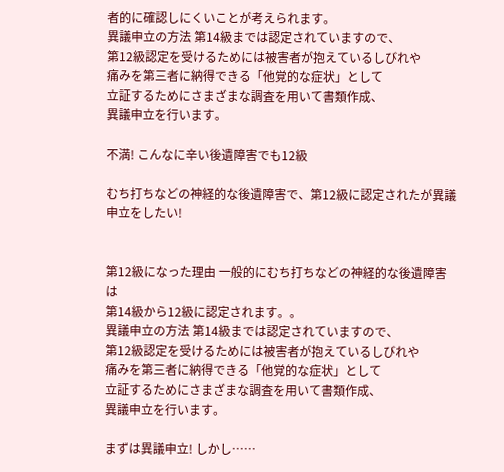者的に確認しにくいことが考えられます。
異議申立の方法 第14級までは認定されていますので、
第12級認定を受けるためには被害者が抱えているしびれや
痛みを第三者に納得できる「他覚的な症状」として
立証するためにさまざまな調査を用いて書類作成、
異議申立を行います。

不満! こんなに辛い後遺障害でも12級

むち打ちなどの神経的な後遺障害で、第12級に認定されたが異議申立をしたい!


第12級になった理由 一般的にむち打ちなどの神経的な後遺障害は
第14級から12級に認定されます。。
異議申立の方法 第14級までは認定されていますので、
第12級認定を受けるためには被害者が抱えているしびれや
痛みを第三者に納得できる「他覚的な症状」として
立証するためにさまざまな調査を用いて書類作成、
異議申立を行います。

まずは異議申立! しかし……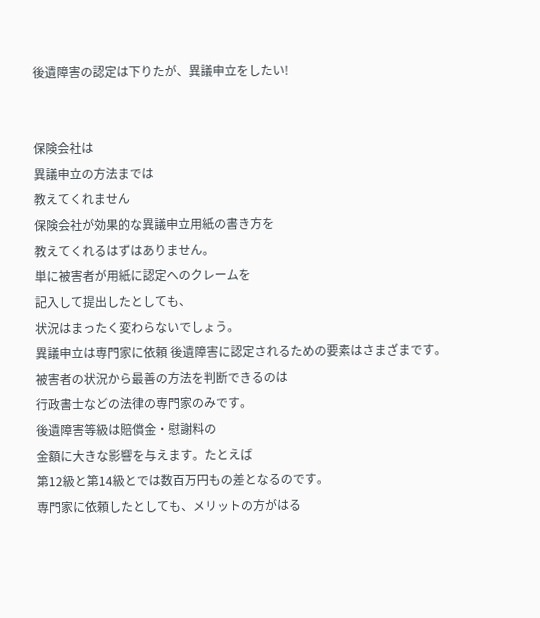後遺障害の認定は下りたが、異議申立をしたい!


保険会社は
異議申立の方法までは
教えてくれません
保険会社が効果的な異議申立用紙の書き方を
教えてくれるはずはありません。
単に被害者が用紙に認定へのクレームを
記入して提出したとしても、
状況はまったく変わらないでしょう。
異議申立は専門家に依頼 後遺障害に認定されるための要素はさまざまです。
被害者の状況から最善の方法を判断できるのは
行政書士などの法律の専門家のみです。
後遺障害等級は賠償金・慰謝料の
金額に大きな影響を与えます。たとえば
第12級と第14級とでは数百万円もの差となるのです。
専門家に依頼したとしても、メリットの方がはる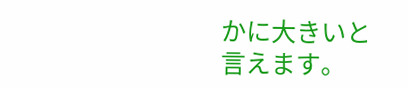かに大きいと言えます。